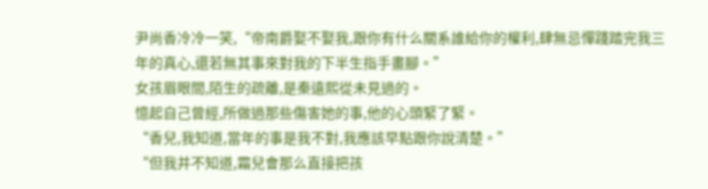尹尚香冷冷一笑,“帝南爵娶不娶我,跟你有什么關系誰給你的權利,肆無忌憚踐踏完我三年的真心,還若無其事來對我的下半生指手畫腳。”
女孩眉眼間,陌生的疏離,是秦遠熙從未見過的。
憶起自己曾經,所做過那些傷害她的事,他的心頭緊了緊。
“香兒,我知道,當年的事是我不對,我應該早點跟你說清楚。”
“但我并不知道,霜兒會那么直接把孩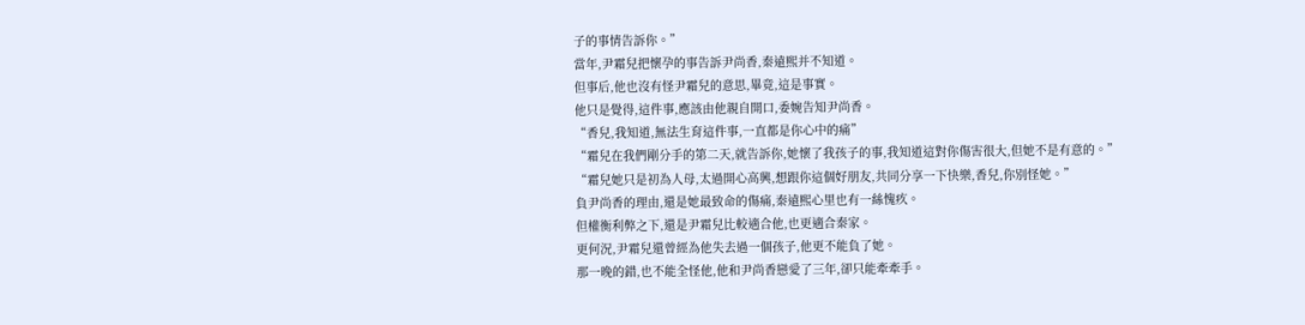子的事情告訴你。”
當年,尹霜兒把懷孕的事告訴尹尚香,秦遠熙并不知道。
但事后,他也沒有怪尹霜兒的意思,畢竟,這是事實。
他只是覺得,這件事,應該由他親自開口,委婉告知尹尚香。
“香兒,我知道,無法生育這件事,一直都是你心中的痛”
“霜兒在我們剛分手的第二天,就告訴你,她懷了我孩子的事,我知道這對你傷害很大,但她不是有意的。”
“霜兒她只是初為人母,太過開心高興,想跟你這個好朋友,共同分享一下快樂,香兒,你別怪她。”
負尹尚香的理由,還是她最致命的傷痛,秦遠熙心里也有一絲愧疚。
但權衡利弊之下,還是尹霜兒比較適合他,也更適合秦家。
更何況,尹霜兒還曾經為他失去過一個孩子,他更不能負了她。
那一晚的錯,也不能全怪他,他和尹尚香戀愛了三年,卻只能牽牽手。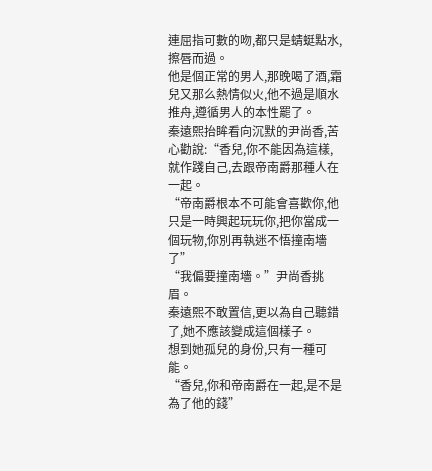連屈指可數的吻,都只是蜻蜓點水,擦唇而過。
他是個正常的男人,那晚喝了酒,霜兒又那么熱情似火,他不過是順水推舟,遵循男人的本性罷了。
秦遠熙抬眸看向沉默的尹尚香,苦心勸說:“香兒,你不能因為這樣,就作踐自己,去跟帝南爵那種人在一起。
“帝南爵根本不可能會喜歡你,他只是一時興起玩玩你,把你當成一個玩物,你別再執迷不悟撞南墻了”
“我偏要撞南墻。”尹尚香挑眉。
秦遠熙不敢置信,更以為自己聽錯了,她不應該變成這個樣子。
想到她孤兒的身份,只有一種可能。
“香兒,你和帝南爵在一起,是不是為了他的錢”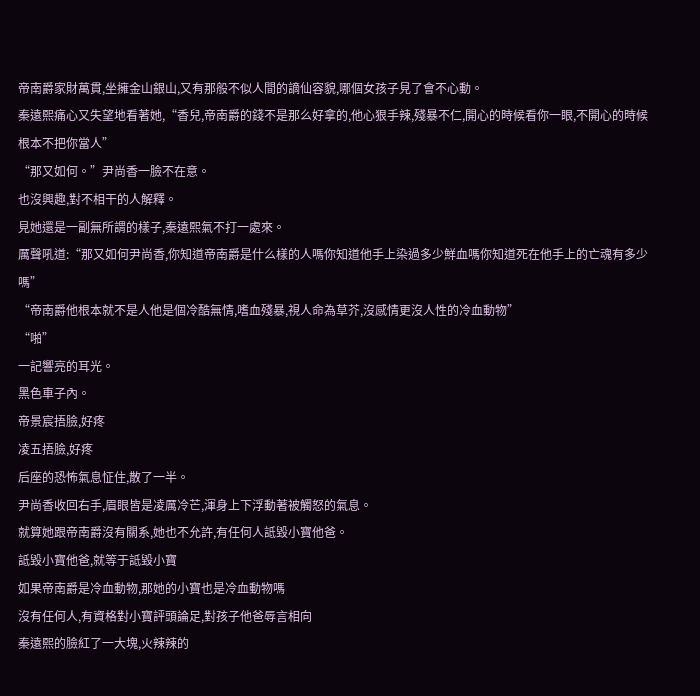帝南爵家財萬貫,坐擁金山銀山,又有那般不似人間的謫仙容貌,哪個女孩子見了會不心動。
秦遠熙痛心又失望地看著她,“香兒,帝南爵的錢不是那么好拿的,他心狠手辣,殘暴不仁,開心的時候看你一眼,不開心的時候根本不把你當人”
“那又如何。”尹尚香一臉不在意。
也沒興趣,對不相干的人解釋。
見她還是一副無所謂的樣子,秦遠熙氣不打一處來。
厲聲吼道:“那又如何尹尚香,你知道帝南爵是什么樣的人嗎你知道他手上染過多少鮮血嗎你知道死在他手上的亡魂有多少嗎”
“帝南爵他根本就不是人他是個冷酷無情,嗜血殘暴,視人命為草芥,沒感情更沒人性的冷血動物”
“啪”
一記響亮的耳光。
黑色車子內。
帝景宸捂臉,好疼
凌五捂臉,好疼
后座的恐怖氣息怔住,散了一半。
尹尚香收回右手,眉眼皆是凌厲冷芒,渾身上下浮動著被觸怒的氣息。
就算她跟帝南爵沒有關系,她也不允許,有任何人詆毀小寶他爸。
詆毀小寶他爸,就等于詆毀小寶
如果帝南爵是冷血動物,那她的小寶也是冷血動物嗎
沒有任何人,有資格對小寶評頭論足,對孩子他爸辱言相向
秦遠熙的臉紅了一大塊,火辣辣的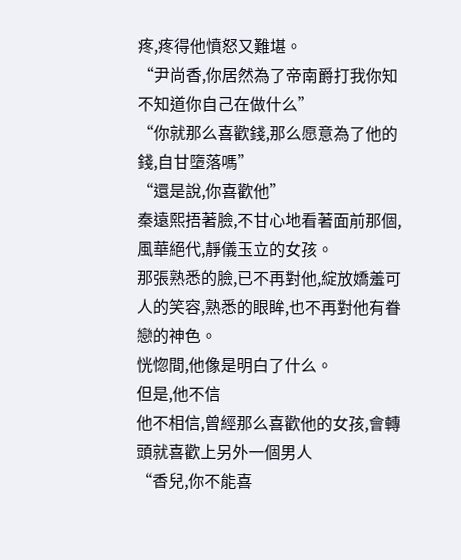疼,疼得他憤怒又難堪。
“尹尚香,你居然為了帝南爵打我你知不知道你自己在做什么”
“你就那么喜歡錢,那么愿意為了他的錢,自甘墮落嗎”
“還是說,你喜歡他”
秦遠熙捂著臉,不甘心地看著面前那個,風華絕代,靜儀玉立的女孩。
那張熟悉的臉,已不再對他,綻放嬌羞可人的笑容,熟悉的眼眸,也不再對他有眷戀的神色。
恍惚間,他像是明白了什么。
但是,他不信
他不相信,曾經那么喜歡他的女孩,會轉頭就喜歡上另外一個男人
“香兒,你不能喜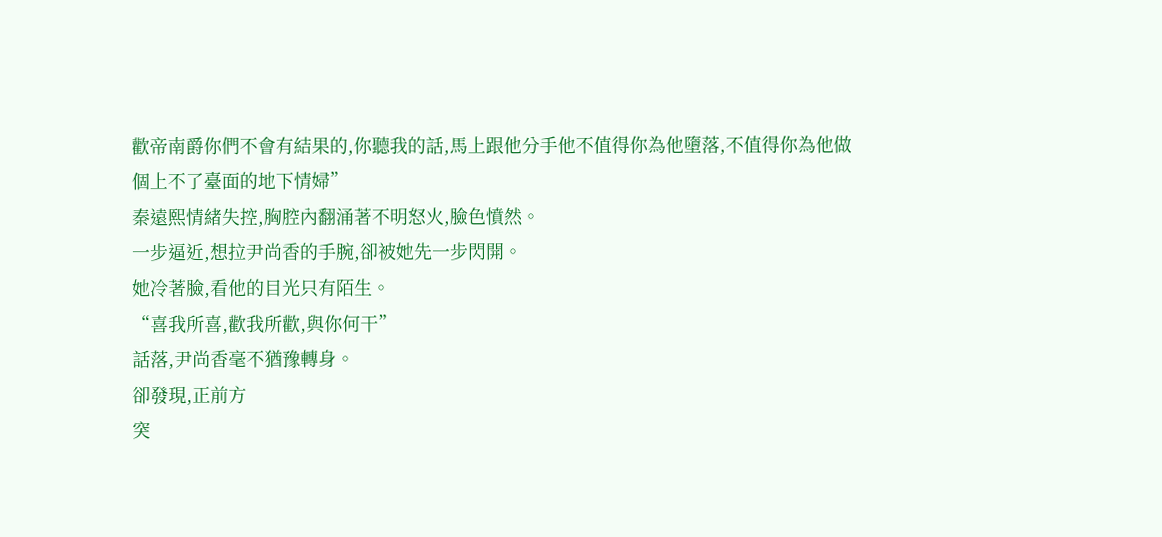歡帝南爵你們不會有結果的,你聽我的話,馬上跟他分手他不值得你為他墮落,不值得你為他做個上不了臺面的地下情婦”
秦遠熙情緒失控,胸腔內翻涌著不明怒火,臉色憤然。
一步逼近,想拉尹尚香的手腕,卻被她先一步閃開。
她冷著臉,看他的目光只有陌生。
“喜我所喜,歡我所歡,與你何干”
話落,尹尚香毫不猶豫轉身。
卻發現,正前方
突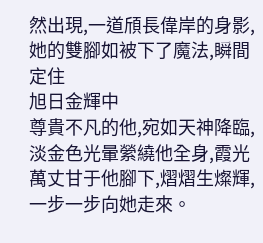然出現,一道頎長偉岸的身影,她的雙腳如被下了魔法,瞬間定住
旭日金輝中
尊貴不凡的他,宛如天神降臨,淡金色光暈縈繞他全身,霞光萬丈甘于他腳下,熠熠生燦輝,一步一步向她走來。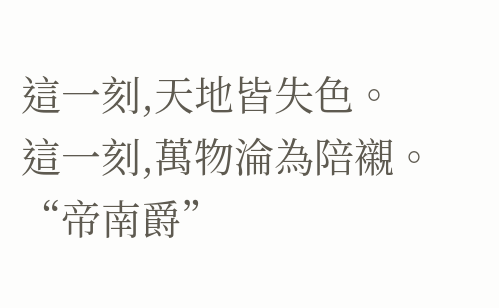這一刻,天地皆失色。
這一刻,萬物淪為陪襯。
“帝南爵”